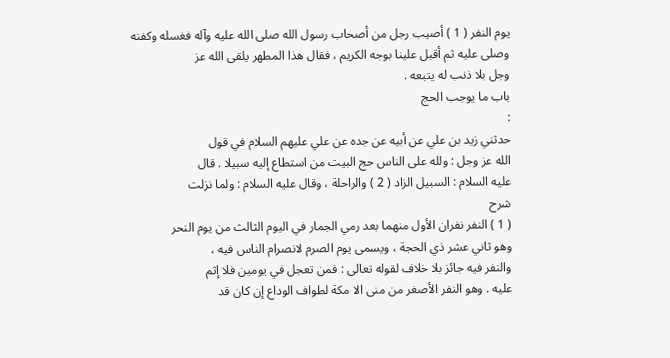يوم النفر ( 1 ) أصيب رجل من أصحاب رسول الله صلى الله عليه وآله فغسله وكفنه
وصلى عليه ثم أقبل علينا بوجه الكريم ، فقال هذا المطهر يلقى الله عز
وجل بلا ذنب له يتبعه .
باب ما يوجب الحج
:
حدثني زيد بن علي عن أبيه عن جده عن علي عليهم السلام في قول
الله عز وجل : ولله على الناس حج البيت من استطاع إليه سبيلا . قال
عليه السلام : السبيل الزاد ( 2 ) والراحلة ، وقال عليه السلام : ولما نزلت
شرح
( 1 ) النفر نفران الأول منهما بعد رمي الجمار في اليوم الثالث من يوم النحر
وهو ثاني عشر ذي الحجة ، ويسمى يوم الصرم لانصرام الناس فيه ،
والنفر فيه جائز بلا خلاف لقوله تعالى : فمن تعجل في يومين فلا إثم
عليه . وهو النفر الأصغر من منى الا مكة لطواف الوداع إن كان قد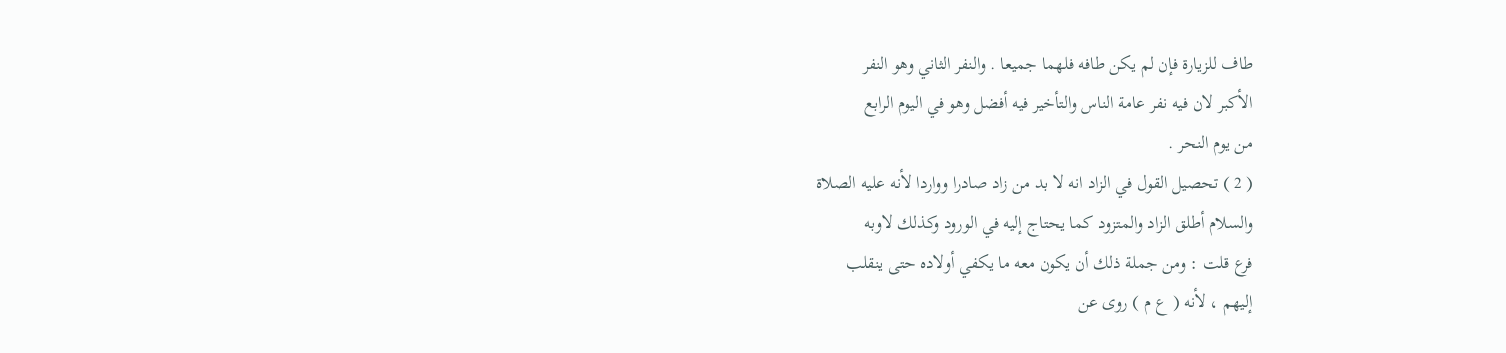طاف للزيارة فإن لم يكن طافه فلهما جميعا . والنفر الثاني وهو النفر
الأكبر لان فيه نفر عامة الناس والتأخير فيه أفضل وهو في اليوم الرابع
من يوم النحر .
( 2 ) تحصيل القول في الزاد انه لا بد من زاد صادرا وواردا لأنه عليه الصلاة
والسلام أطلق الزاد والمتزود كما يحتاج إليه في الورود وكذلك لاوبه
فرع قلت : ومن جملة ذلك أن يكون معه ما يكفي أولاده حتى ينقلب
إليهم ، لأنه ( ع م ) روى عن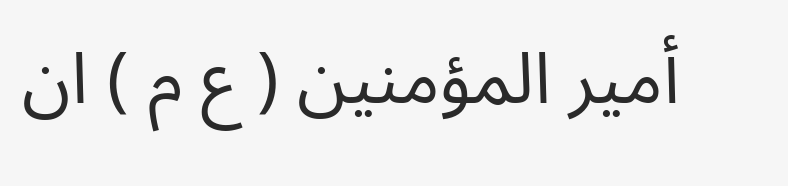أمير المؤمنين ( ع م ) ان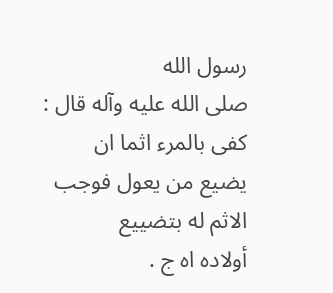رسول الله
صلى الله عليه وآله قال : كفى بالمرء اثما ان يضيع من يعول فوجب الاثم له بتضييع
أولاده اه ج .